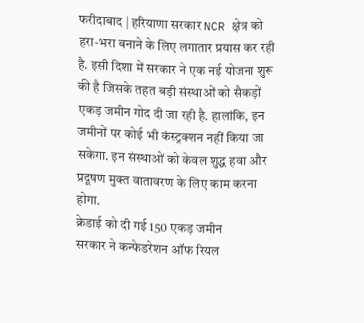फरीदाबाद | हरियाणा सरकार NCR क्षेत्र को हरा-भरा बनाने के लिए लगातार प्रयास कर रही है. इसी दिशा में सरकार ने एक नई योजना शुरू की है जिसके तहत बड़ी संस्थाओं को सैकड़ों एकड़ जमीन गोद दी जा रही है. हालांकि, इन जमीनों पर कोई भी कंस्ट्रक्शन नहीं किया जा सकेगा. इन संस्थाओं को केवल शुद्ध हवा और प्रदूषण मुक्त वातावरण के लिए काम करना होगा.
क्रेडाई को दी गई 150 एकड़ जमीन
सरकार ने कन्फेडरेशन ऑफ रियल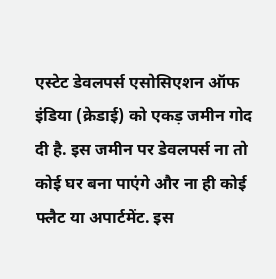एस्टेट डेवलपर्स एसोसिएशन ऑफ इंडिया (क्रेडाई) को एकड़ जमीन गोद दी है. इस जमीन पर डेवलपर्स ना तो कोई घर बना पाएंगे और ना ही कोई फ्लैट या अपार्टमेंट. इस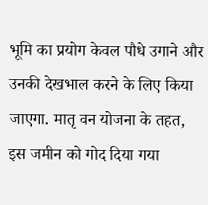भूमि का प्रयोग केवल पौधे उगाने और उनकी देखभाल करने के लिए किया जाएगा. मातृ वन योजना के तहत, इस जमीन को गोद दिया गया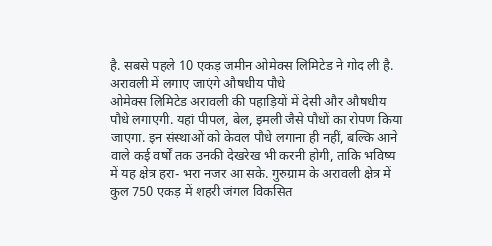है. सबसे पहले 10 एकड़ जमीन ओमेक्स लिमिटेड ने गोद ली है.
अरावली में लगाए जाएंगे औषधीय पौधे
ओमेक्स लिमिटेड अरावली की पहाड़ियों में देसी और औषधीय पौधे लगाएगी. यहां पीपल, बेल, इमली जैसे पौधों का रोपण किया जाएगा. इन संस्थाओं को केवल पौधे लगाना ही नहीं, बल्कि आने वाले कई वर्षों तक उनकी देखरेख भी करनी होगी, ताकि भविष्य में यह क्षेत्र हरा- भरा नजर आ सके. गुरुग्राम के अरावली क्षेत्र में कुल 750 एकड़ में शहरी जंगल विकसित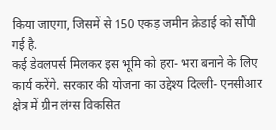किया जाएगा, जिसमें से 150 एकड़ जमीन क्रेडाई को सौंपी गई है.
कई डेवलपर्स मिलकर इस भूमि को हरा- भरा बनाने के लिए कार्य करेंगे. सरकार की योजना का उद्देश्य दिल्ली- एनसीआर क्षेत्र में ग्रीन लंग्स विकसित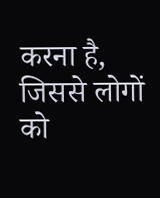करना है, जिससे लोगों को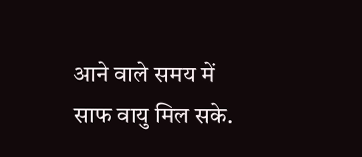आने वाले समय में साफ वायु मिल सके.